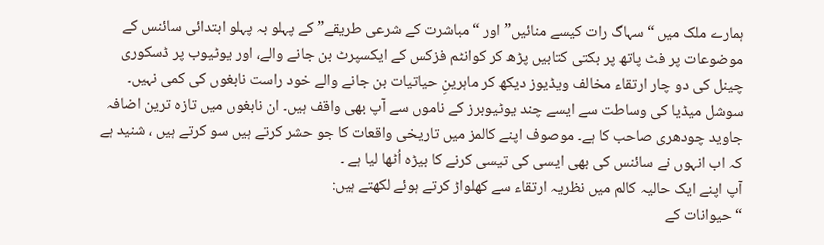ہمارے ملک میں “سہاگ رات کیسے منائیں” اور “مباشرت کے شرعی طریقے” کے پہلو بہ پہلو ابتدائی سائنس کے موضوعات پر فٹ پاتھ پر بکتی کتابیں پڑھ کر کوانٹم فزکس کے ایکسپرٹ بن جانے والے، اور یوٹیوب پر ڈسکوری چینل کی دو چار ارتقاء مخالف ویڈیوز دیکھ کر ماہرینِ حیاتیات بن جانے والے خود راست نابغوں کی کمی نہیں۔ سوشل میڈیا کی وساطت سے ایسے چند یوٹیوبرز کے ناموں سے آپ بھی واقف ہیں۔ ان نابغوں میں تازہ ترین اضافہ جاوید چودھری صاحب کا ہے۔ موصوف اپنے کالمز میں تاریخی واقعات کا جو حشر کرتے ہیں سو کرتے ہیں ، شنید ہے کہ اب انہوں نے سائنس کی بھی ایسی کی تیسی کرنے کا بیڑہ اُٹھا لیا ہے ۔
آپ اپنے ایک حالیہ کالم میں نظریہ ارتقاء سے کھلواڑ کرتے ہوئے لکھتے ہیں:
“حیوانات کے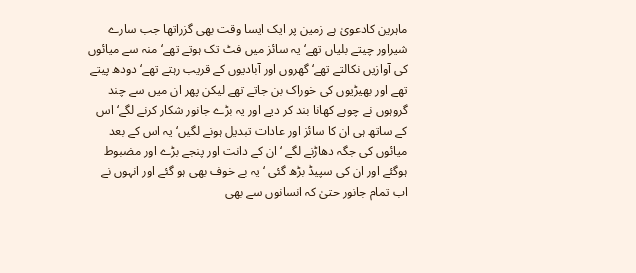ماہرین کادعویٰ ہے زمین پر ایک ایسا وقت بھی گزراتھا جب سارے شیراور چیتے بلیاں تھے‘ یہ سائز میں فٹ تک ہوتے تھے‘ منہ سے میائوں کی آوازیں نکالتے تھے‘ گھروں اور آبادیوں کے قریب رہتے تھے‘ دودھ پیتے تھے اور بھیڑیوں کی خوراک بن جاتے تھے لیکن پھر ان میں سے چند گروہوں نے چوہے کھانا بند کر دیے اور یہ بڑے جانور شکار کرنے لگے‘ اس کے ساتھ ہی ان کا سائز اور عادات تبدیل ہونے لگیں‘ یہ اس کے بعد میائوں کی جگہ دھاڑنے لگے ‘ ان کے دانت اور پنجے بڑے اور مضبوط ہوگئے اور ان کی سپیڈ بڑھ گئی ‘ یہ بے خوف بھی ہو گئے اور انہوں نے اب تمام جانور حتیٰ کہ انسانوں سے بھی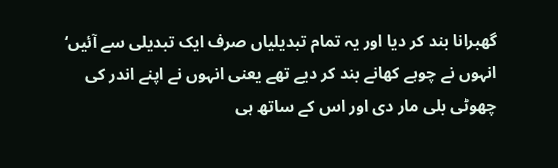گھبرانا بند کر دیا اور یہ تمام تبدیلیاں صرف ایک تبدیلی سے آئیں‘ انہوں نے چوہے کھانے بند کر دیے تھے یعنی انہوں نے اپنے اندر کی چھوٹی بلی مار دی اور اس کے ساتھ ہی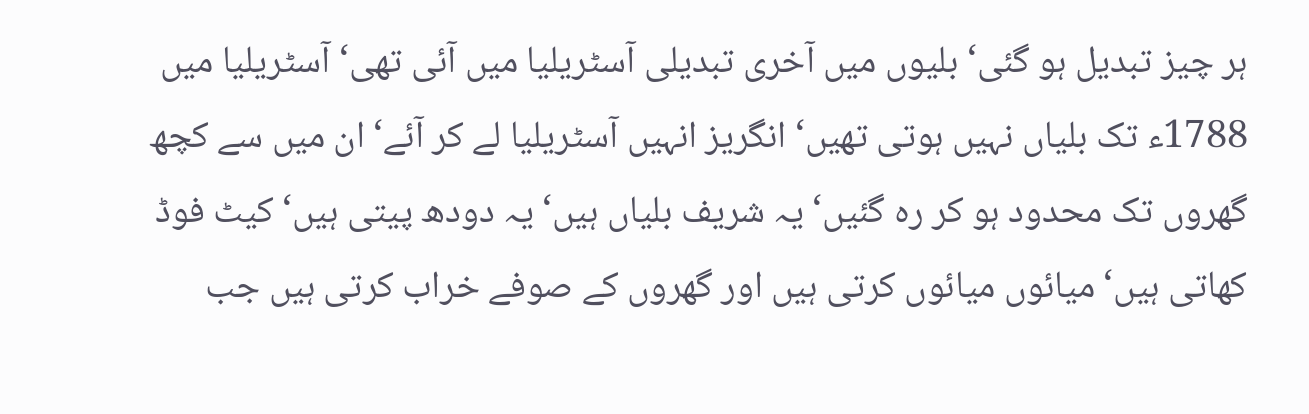ہر چیز تبدیل ہو گئی‘ بلیوں میں آخری تبدیلی آسٹریلیا میں آئی تھی‘ آسٹریلیا میں 1788ء تک بلیاں نہیں ہوتی تھیں‘ انگریز انہیں آسٹریلیا لے کر آئے‘ ان میں سے کچھ گھروں تک محدود ہو کر رہ گئیں‘ یہ شریف بلیاں ہیں‘ یہ دودھ پیتی ہیں‘ کیٹ فوڈ کھاتی ہیں‘ میائوں میائوں کرتی ہیں اور گھروں کے صوفے خراب کرتی ہیں جب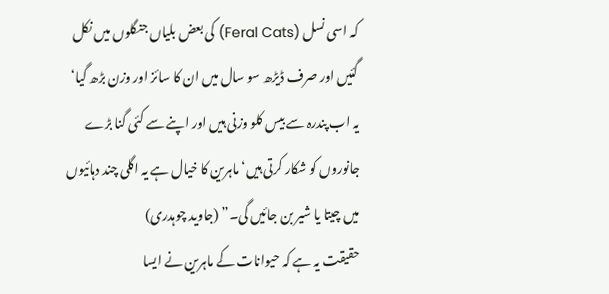کہ اسی نسل (Feral Cats) کی بعض بلیاں جنگلوں میں نکل گئیں اور صرف ڈیڑھ سو سال میں ان کا سائز اور وزن بڑھ گیا‘ یہ اب پندرہ سے بیس کلو وزنی ہیں اور اپنے سے کئی گنا بڑے جانوروں کو شکار کرتی ہیں‘ ماہرین کا خیال ہے یہ اگلی چند دہائیوں میں چیتا یا شیر بن جائیں گی۔” (جاوید چوہدری)
حقیقت یہ ہے کہ حیوانات کے ماہرین نے ایسا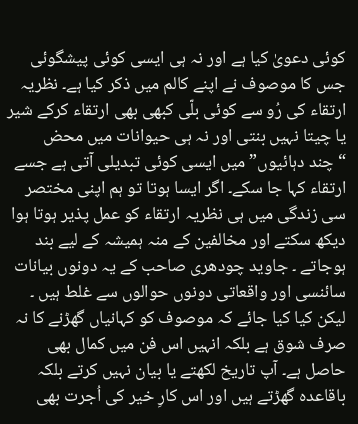کوئی دعویٰ کیا ہے اور نہ ہی ایسی کوئی پیشگوئی جس کا موصوف نے اپنے کالم میں ذکر کیا ہے۔ نظریہ ارتقاء کی رُو سے کوئی بلّی کبھی بھی ارتقاء کرکے شیر یا چیتا نہیں بنتی اور نہ ہی حیوانات میں محض “چند دہائیوں” میں ایسی کوئی تبدیلی آتی ہے جسے ارتقاء کہا جا سکے۔ اگر ایسا ہوتا تو ہم اپنی مختصر سی زندگی میں ہی نظریہ ارتقاء کو عمل پذیر ہوتا ہوا دیکھ سکتے اور مخالفین کے منہ ہمیشہ کے لیے بند ہوجاتے ۔ جاوید چودھری صاحب کے یہ دونوں بيانات سائنسی اور واقعاتی دونوں حوالوں سے غلط ہیں ۔ لیکن کیا کیا جائے کہ موصوف کو کہانیاں گھڑنے کا نہ صرف شوق ہے بلکہ انہیں اس فن میں کمال بھی حاصل ہے۔ آپ تاریخ لکھتے یا بیان نہیں کرتے بلکہ باقاعدہ گھڑتے ہیں اور اس کارِ خیر کی اُجرت بھی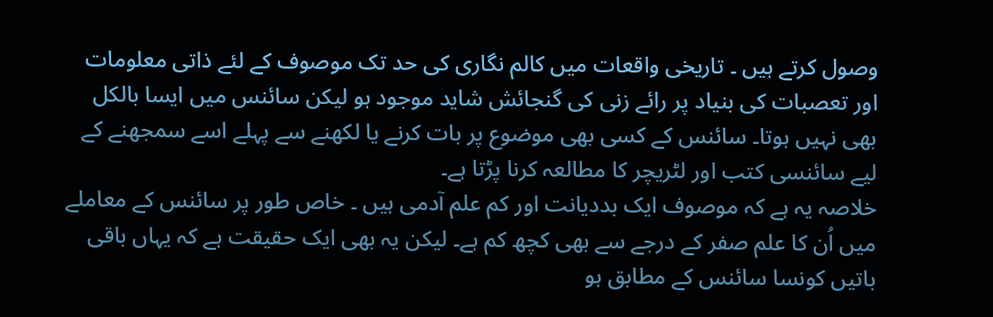وصول کرتے ہیں ۔ تاریخی واقعات میں کالم نگاری کی حد تک موصوف کے لئے ذاتی معلومات اور تعصبات کی بنیاد پر رائے زنی کی گنجائش شاید موجود ہو لیکن سائنس میں ایسا بالکل بھی نہیں ہوتا۔ سائنس کے کسی بھی موضوع پر بات کرنے یا لکھنے سے پہلے اسے سمجھنے کے لیے سائنسی کتب اور لٹریچر کا مطالعہ کرنا پڑتا ہے۔
خلاصہ یہ ہے کہ موصوف ایک بددیانت اور کم علم آدمی ہیں ۔ خاص طور پر سائنس کے معاملے میں اُن کا علم صفر کے درجے سے بھی کچھ کم ہے۔ لیکن یہ بھی ایک حقیقت ہے کہ یہاں باقی باتیں کونسا سائنس کے مطابق ہو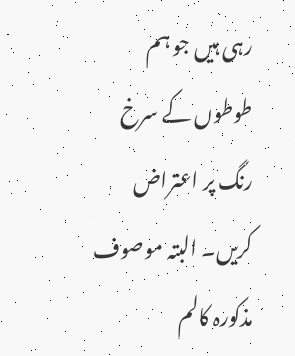رہی ہیں جو ہم طوطوں کے سرخ رنگ پر اعتراض کریں۔ البتہ موصوف مذکورہ کالم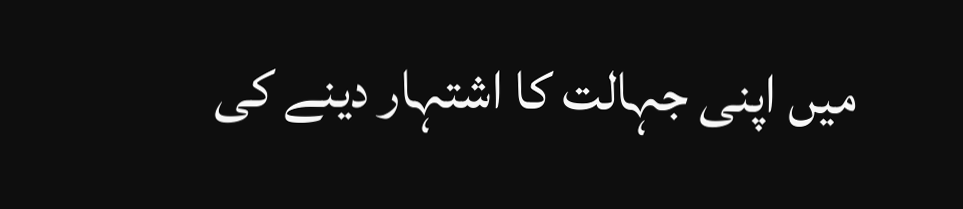میں اپنی جہالت کا اشتہار دینے کی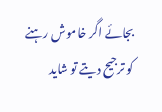بجائے اگر خاموش رہنے کو ترجیح دیتے تو شاید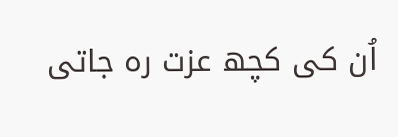اُن کی کچھ عزت رہ جاتی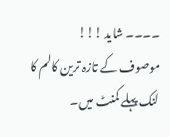۔۔۔۔ شاید !!!
موصوف کے تازہ ترین کالم کا لنک پہلے کمنٹ میں۔